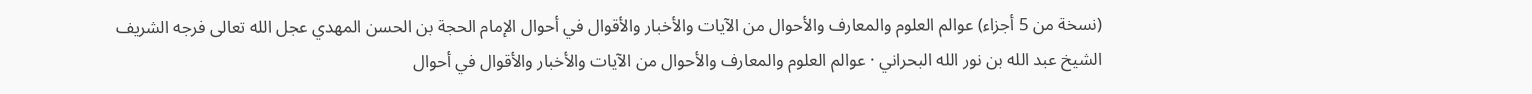(نسخة من 5 أجزاء) عوالم العلوم والمعارف والأحوال من الآيات والأخبار والأقوال في أحوال الإمام الحجة بن الحسن المهدي عجل الله تعالى فرجه الشريف
الشيخ عبد الله بن نور الله البحراني · عوالم العلوم والمعارف والأحوال من الآيات والأخبار والأقوال في أحوال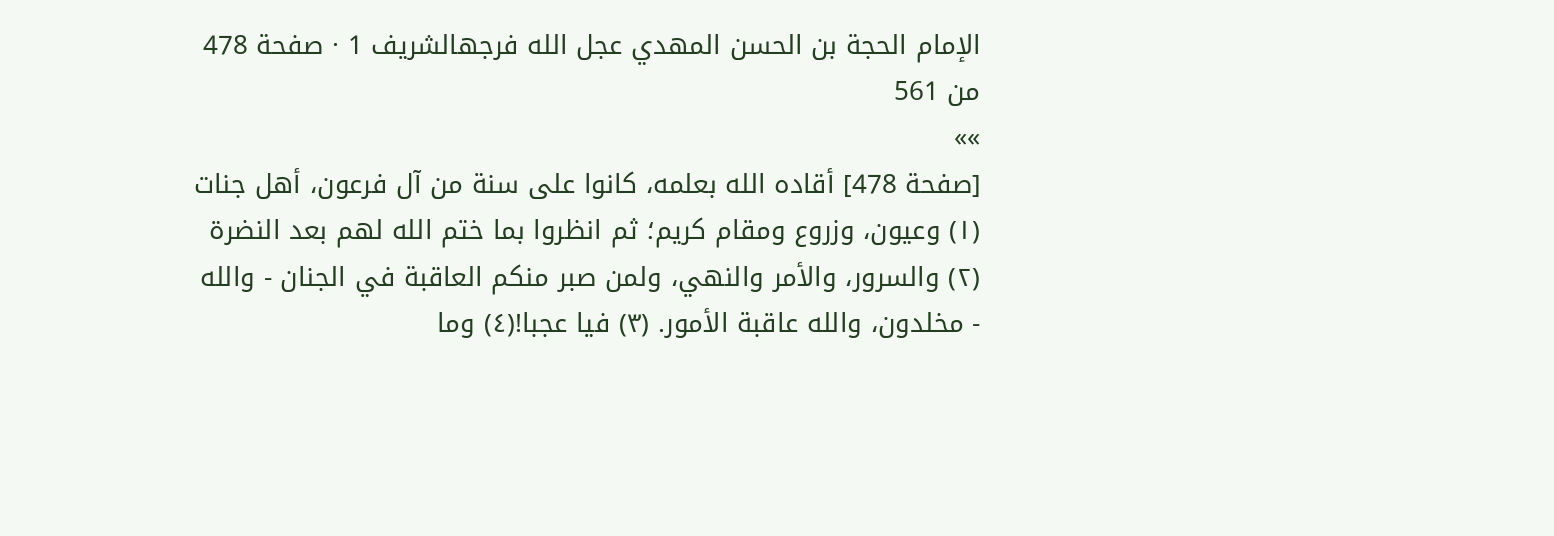الإمام الحجة بن الحسن المهدي عجل الله فرجهالشريف 1 · صفحة 478 من 561
»»
[صفحة 478] أقاده الله بعلمه، كانوا على سنة من آل فرعون، أهل جنات (۱) وعيون، وزروع ومقام كريم؛ ثم انظروا بما ختم الله لهم بعد النضرة (٢) والسرور، والأمر والنهي، ولمن صبر منكم العاقبة في الجنان - والله - مخلدون، والله عاقبة الأمور. (۳) فيا عجبا!(٤) وما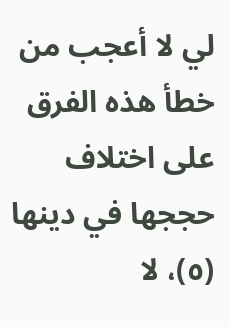لي لا أعجب من خطأ هذه الفرق على اختلاف حججها في دينها (٥)، لا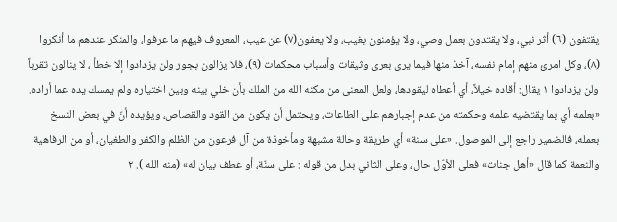يقتفون (٦) أثر نبي، ولا يقتدون بعمل وصي، ولا يؤمنون بغيب، ولا يعفون(۷) عن عيب، المعروف فيهم ما عرفوا، والمنكر عندهم ما أنكروا (۸)، وكل امرئ منهم إمام نفسه، آخذ منها فيما يرى بعرى وثيقات وأسباب محکمات (۹)، فلا يزالون بجور ولن يزدادوا إلا خطأ ، لا ينالون تقرباً ولن يزدادوا ١ يقال: أقاده خيلاً، أي أعطاه ليقودها، ولعل المعنى من مكنه الله من الملك بأن خلي بينه وبين اختياره ولم يمسك يده عما أراده. «بعلمه أي بما يقتضيه علمه وحكمته من عدم إجبارهم على الطاعات، ويحتمل أن يكون من القود والقصاص، ويؤيده أنّ في بعض النسخ بعمله، فالضمير راجع إلى الموصول. «على سنة» أي طريقة وحالة مشبهة ومأخوذة من آل فرعون من الظلم والكفر والطغيان، أو من الرفاهية والنعمة كما قال «أهل جنات» فعلى الأوّل حال، وعلى الثاني بدل من قوله : على سنّة، أو عطف بيان له» (منه الله ). ۲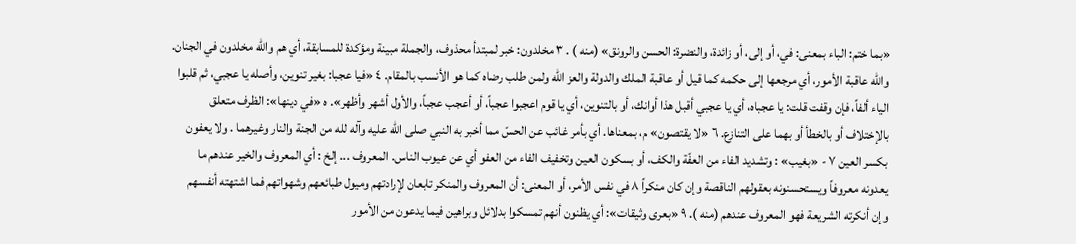«بما ختم: الباء بمعنى: في، أو إلى، أو زائدة، والنضرة: الحسن والرونق» (منه ) . ٣ مخلدون: خبر لمبتدأ محذوف، والجملة مبينة ومؤكدة للمسابقة، أي هم والله مخلدون في الجنان. والله عاقبة الأمور، أي مرجعها إلى حكمه كما قيل أو عاقبة الملك والدولة والعز الله ولمن طلب رضاه كما هو الأنسب بالمقام. ٤ «فيا عجبا: بغير تنوين، وأصله يا عجبي، ثم قلبوا الياء ألفاً، فإن وقفت قلت: يا عجباه، أي يا عجبي أقبل هذا أوانك، أو بالتنوين، أي يا قوم اعجبوا عجباً، أو أعجب عجباً، والأول أشهر وأظهر». ه «في دينها»: الظرف متعلق بالإختلاف أو بالخطأ أو بهما على التنازع. ٦ «لا يقتصون» م، بمعناها. أي بأمر غائب عن الحسّ مما أخبر به النبي صلى الله عليه وآله لله من الجنة والنار وغيرهما . ولا يعفون بكسر العين ۷ - «بغیب» : وتشديد الفاء من العفّة والكف، أو بسكون العين وتخفيف الفاء من العفو أي عن عيوب الناس. المعروف ... إلخ : أي المعروف والخير عندهم ما يعدونه معروفاً ويستحسنونه بعقولهم الناقصة وإن كان منكراً ۸ في نفس الأمر، أو المعنى: أن المعروف والمنكر تابعان لإرادتهم وميول طبائعهم وشهواتهم فما اشتهته أنفسهم وإن أنكرته الشريعة فهو المعروف عندهم (منه ). ۹ «بعری وثيقات»: أي يظنون أنهم تمسكوا بدلائل وبراهين فيما يدعون من الأمور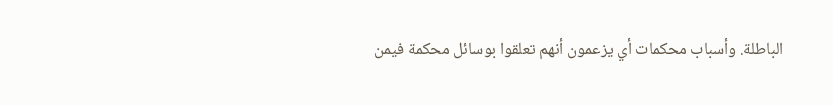الباطلة. وأسباب محكمات أي يزعمون أنهم تعلقوا بوسائل محكمة فيمن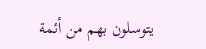يتوسلون بهم من أئمة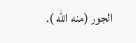الجور (منه الله ).